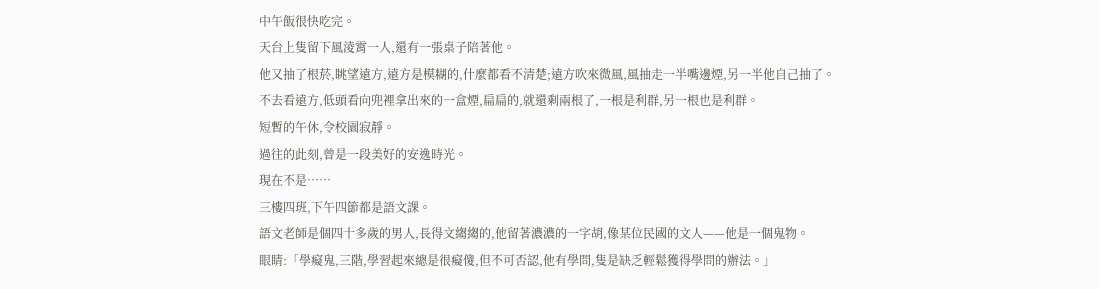中午飯很快吃完。
天台上隻留下風淩霄一人,還有一張桌子陪著他。
他又抽了根菸,眺望遠方,遠方是模糊的,什麼都看不清楚;遠方吹來微風,風抽走一半嘴邊煙,另一半他自己抽了。
不去看遠方,低頭看向兜裡拿出來的一盒煙,扁扁的,就還剩兩根了,一根是利群,另一根也是利群。
短暫的午休,令校園寂靜。
過往的此刻,曾是一段美好的安逸時光。
現在不是……
三樓四班,下午四節都是語文課。
語文老師是個四十多歲的男人,長得文縐縐的,他留著濃濃的一字胡,像某位民國的文人——他是一個鬼物。
眼睛:「學癡鬼,三階,學習起來總是很癡傻,但不可否認,他有學問,隻是缺乏輕鬆獲得學問的辦法。」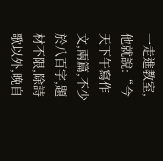一走進教室,他就說:“今天下午寫作文,兩篇,不少於八百字,題材不限,除詩歌以外,晚自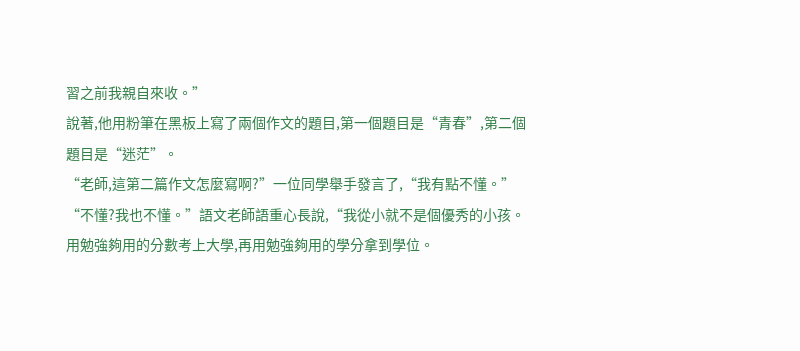習之前我親自來收。”
說著,他用粉筆在黑板上寫了兩個作文的題目,第一個題目是“青春”,第二個題目是“迷茫”。
“老師,這第二篇作文怎麼寫啊?”一位同學舉手發言了,“我有點不懂。”
“不懂?我也不懂。”語文老師語重心長說,“我從小就不是個優秀的小孩。用勉強夠用的分數考上大學,再用勉強夠用的學分拿到學位。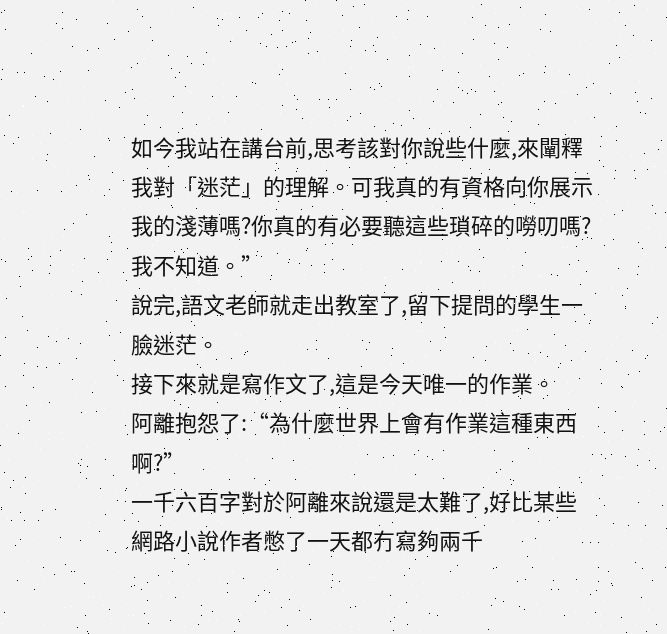如今我站在講台前,思考該對你說些什麼,來闡釋我對「迷茫」的理解。可我真的有資格向你展示我的淺薄嗎?你真的有必要聽這些瑣碎的嘮叨嗎?我不知道。”
說完,語文老師就走出教室了,留下提問的學生一臉迷茫。
接下來就是寫作文了,這是今天唯一的作業。
阿離抱怨了:“為什麼世界上會有作業這種東西啊?”
一千六百字對於阿離來說還是太難了,好比某些網路小說作者憋了一天都冇寫夠兩千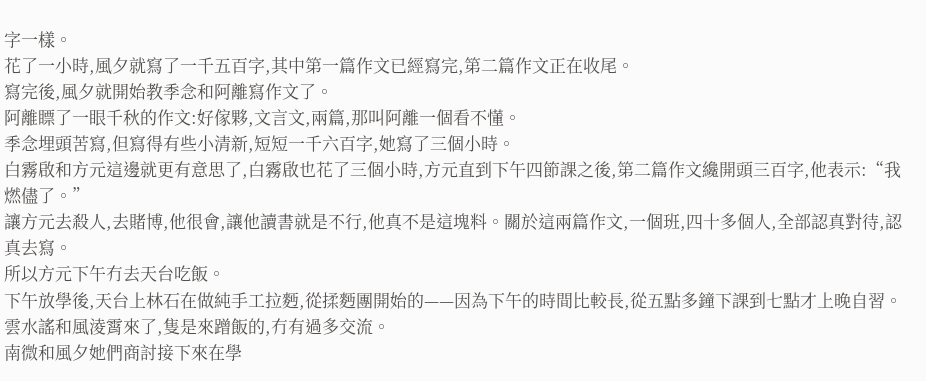字一樣。
花了一小時,風夕就寫了一千五百字,其中第一篇作文已經寫完,第二篇作文正在收尾。
寫完後,風夕就開始教季念和阿離寫作文了。
阿離瞟了一眼千秋的作文:好傢夥,文言文,兩篇,那叫阿離一個看不懂。
季念埋頭苦寫,但寫得有些小清新,短短一千六百字,她寫了三個小時。
白霧啟和方元這邊就更有意思了,白霧啟也花了三個小時,方元直到下午四節課之後,第二篇作文纔開頭三百字,他表示:“我燃儘了。”
讓方元去殺人,去賭博,他很會,讓他讀書就是不行,他真不是這塊料。關於這兩篇作文,一個班,四十多個人,全部認真對待,認真去寫。
所以方元下午冇去天台吃飯。
下午放學後,天台上林石在做純手工拉麪,從揉麪團開始的——因為下午的時間比較長,從五點多鐘下課到七點才上晚自習。
雲水謠和風淩霄來了,隻是來蹭飯的,冇有過多交流。
南微和風夕她們商討接下來在學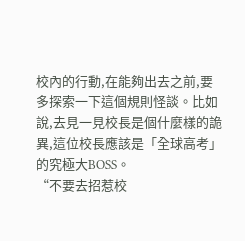校內的行動,在能夠出去之前,要多探索一下這個規則怪談。比如說,去見一見校長是個什麼樣的詭異,這位校長應該是「全球高考」的究極大BOSS。
“不要去招惹校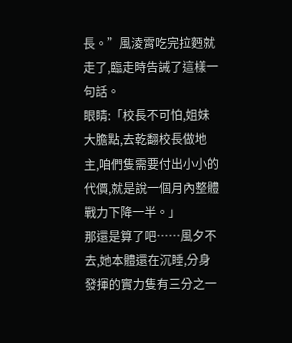長。”風淩霄吃完拉麪就走了,臨走時告誡了這樣一句話。
眼睛:「校長不可怕,姐妹大膽點,去乾翻校長做地主,咱們隻需要付出小小的代價,就是說一個月內整體戰力下降一半。」
那還是算了吧……風夕不去,她本體還在沉睡,分身發揮的實力隻有三分之一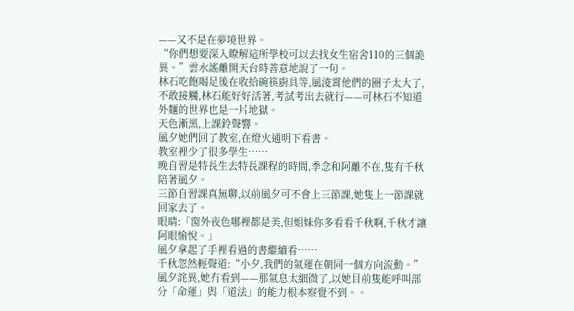——又不是在夢境世界。
“你們想要深入瞭解這所學校可以去找女生宿舍110的三個詭異。”雲水謠離開天台時善意地說了一句。
林石吃飽喝足後在收拾碗筷廚具等,風淩霄他們的圈子太大了,不敢接觸,林石能好好活著,考試考出去就行——可林石不知道外麵的世界也是一片地獄。
天色漸黑,上課鈴聲響。
風夕她們回了教室,在燈火通明下看書。
教室裡少了很多學生……
晚自習是特長生去特長課程的時間,季念和阿離不在,隻有千秋陪著風夕。
三節自習課真無聊,以前風夕可不會上三節課,她隻上一節課就回家去了。
眼睛:「窗外夜色哪裡都是美,但姐妹你多看看千秋啊,千秋才讓阿眼愉悅。」
風夕拿起了手裡看過的書繼續看……
千秋忽然輕聲道:“小夕,我們的氣運在朝同一個方向流動。”
風夕詫異,她冇看到——那氣息太細微了,以她目前隻能呼叫部分「命運」與「道法」的能力根本察覺不到。。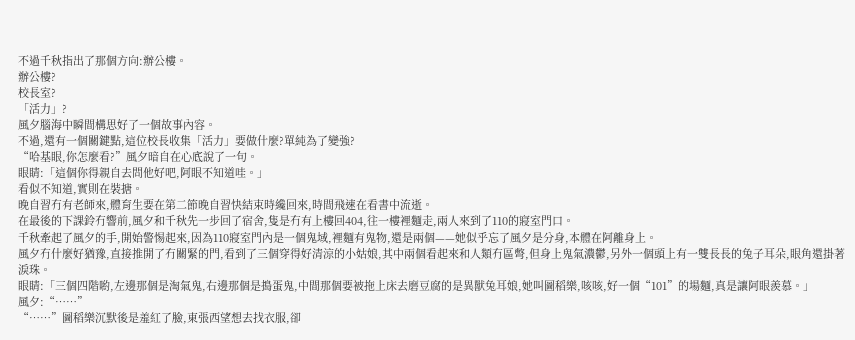不過千秋指出了那個方向:辦公樓。
辦公樓?
校長室?
「活力」?
風夕腦海中瞬間構思好了一個故事內容。
不過,還有一個關鍵點,這位校長收集「活力」要做什麼?單純為了變強?
“哈基眼,你怎麼看?”風夕暗自在心底說了一句。
眼睛:「這個你得親自去問他好吧,阿眼不知道哇。」
看似不知道,實則在裝搪。
晚自習冇有老師來,體育生要在第二節晚自習快結束時纔回來,時間飛速在看書中流逝。
在最後的下課鈴冇響前,風夕和千秋先一步回了宿舍,隻是冇有上樓回404,往一樓裡麵走,兩人來到了110的寢室門口。
千秋牽起了風夕的手,開始警惕起來,因為110寢室門內是一個鬼域,裡麵有鬼物,還是兩個——她似乎忘了風夕是分身,本體在阿離身上。
風夕冇什麼好猶豫,直接推開了冇關緊的門,看到了三個穿得好清涼的小姑娘,其中兩個看起來和人類冇區彆,但身上鬼氣濃鬱,另外一個頭上有一雙長長的兔子耳朵,眼角還掛著淚珠。
眼睛:「三個四階喲,左邊那個是淘氣鬼,右邊那個是搗蛋鬼,中間那個要被拖上床去磨豆腐的是異獸兔耳娘,她叫圖稻樂,咳咳,好一個“101”的場麵,真是讓阿眼羨慕。」
風夕:“……”
“……”圖稻樂沉默後是羞紅了臉,東張西望想去找衣服,卻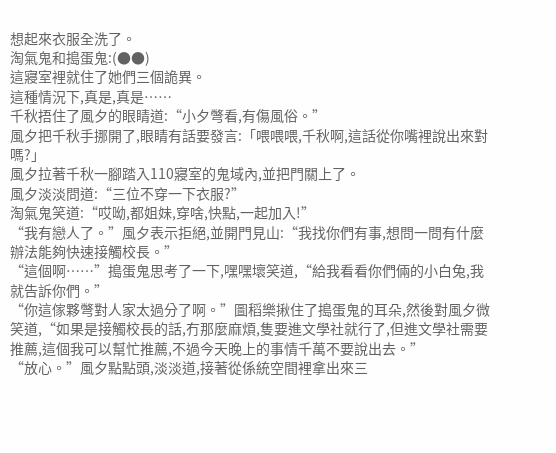想起來衣服全洗了。
淘氣鬼和搗蛋鬼:(●●)
這寢室裡就住了她們三個詭異。
這種情況下,真是,真是……
千秋捂住了風夕的眼睛道:“小夕彆看,有傷風俗。”
風夕把千秋手挪開了,眼睛有話要發言:「喂喂喂,千秋啊,這話從你嘴裡說出來對嗎?」
風夕拉著千秋一腳踏入110寢室的鬼域內,並把門關上了。
風夕淡淡問道:“三位不穿一下衣服?”
淘氣鬼笑道:“哎呦,都姐妹,穿啥,快點,一起加入!”
“我有戀人了。”風夕表示拒絕,並開門見山:“我找你們有事,想問一問有什麼辦法能夠快速接觸校長。”
“這個啊……”搗蛋鬼思考了一下,嘿嘿壞笑道,“給我看看你們倆的小白兔,我就告訴你們。”
“你這傢夥彆對人家太過分了啊。”圖稻樂揪住了搗蛋鬼的耳朵,然後對風夕微笑道,“如果是接觸校長的話,冇那麼麻煩,隻要進文學社就行了,但進文學社需要推薦,這個我可以幫忙推薦,不過今天晚上的事情千萬不要說出去。”
“放心。”風夕點點頭,淡淡道,接著從係統空間裡拿出來三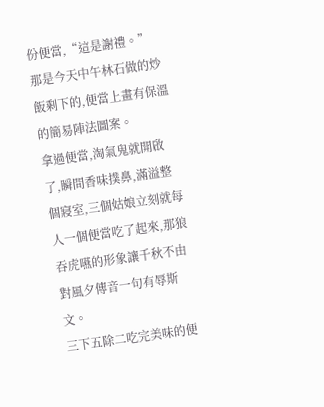份便當,“這是謝禮。”
那是今天中午林石做的炒飯剩下的,便當上畫有保溫的簡易陣法圖案。
拿過便當,淘氣鬼就開啟了,瞬間香味撲鼻,滿溢整個寢室,三個姑娘立刻就每人一個便當吃了起來,那狼吞虎嚥的形象讓千秋不由對風夕傳音一句有辱斯文。
三下五除二吃完美味的便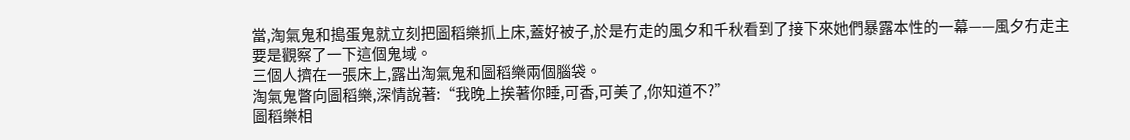當,淘氣鬼和搗蛋鬼就立刻把圖稻樂抓上床,蓋好被子,於是冇走的風夕和千秋看到了接下來她們暴露本性的一幕——風夕冇走主要是觀察了一下這個鬼域。
三個人擠在一張床上,露出淘氣鬼和圖稻樂兩個腦袋。
淘氣鬼瞥向圖稻樂,深情說著:“我晚上挨著你睡,可香,可美了,你知道不?”
圖稻樂相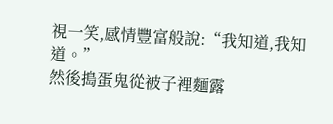視一笑,感情豐富般說:“我知道,我知道。”
然後搗蛋鬼從被子裡麵露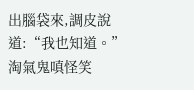出腦袋來,調皮說道:“我也知道。”
淘氣鬼嗔怪笑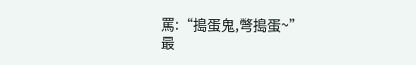罵:“搗蛋鬼,彆搗蛋~”
最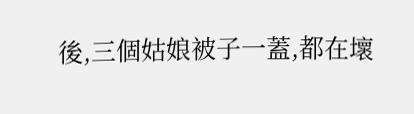後,三個姑娘被子一蓋,都在壞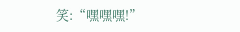笑:“嘿嘿嘿!”